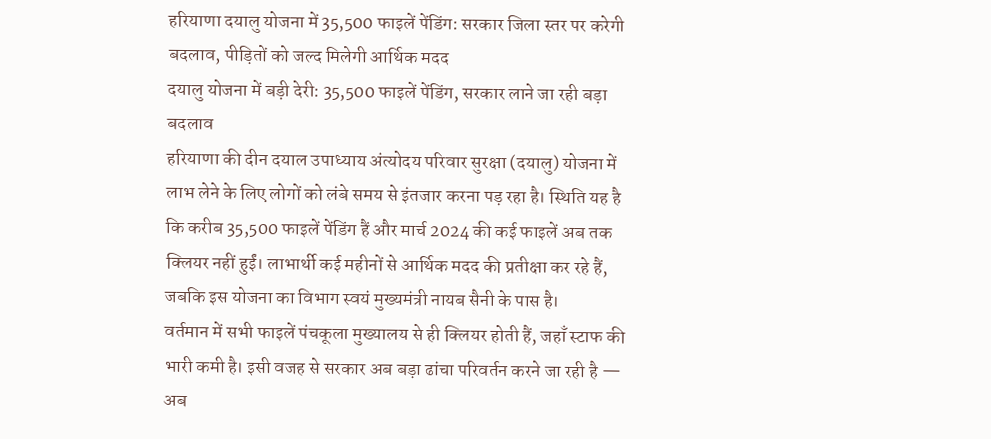हरियाणा दयालु योजना में 35,500 फाइलें पेंडिंग: सरकार जिला स्तर पर करेगी बदलाव, पीड़ितों को जल्द मिलेगी आर्थिक मदद
दयालु योजना में बड़ी देरी: 35,500 फाइलें पेंडिंग, सरकार लाने जा रही बड़ा बदलाव
हरियाणा की दीन दयाल उपाध्याय अंत्योदय परिवार सुरक्षा (दयालु) योजना में लाभ लेने के लिए लोगों को लंबे समय से इंतजार करना पड़ रहा है। स्थिति यह है कि करीब 35,500 फाइलें पेंडिंग हैं और मार्च 2024 की कई फाइलें अब तक क्लियर नहीं हुईं। लाभार्थी कई महीनों से आर्थिक मदद की प्रतीक्षा कर रहे हैं, जबकि इस योजना का विभाग स्वयं मुख्यमंत्री नायब सैनी के पास है।
वर्तमान में सभी फाइलें पंचकूला मुख्यालय से ही क्लियर होती हैं, जहाँ स्टाफ की भारी कमी है। इसी वजह से सरकार अब बड़ा ढांचा परिवर्तन करने जा रही है — अब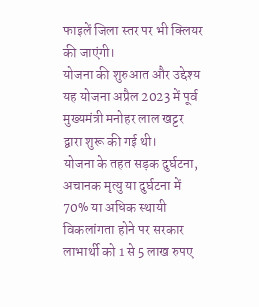फाइलें जिला स्तर पर भी क्लियर की जाएंगी।
योजना की शुरुआत और उद्देश्य
यह योजना अप्रैल 2023 में पूर्व मुख्यमंत्री मनोहर लाल खट्टर द्वारा शुरू की गई थी।
योजना के तहत सड़क दुर्घटना, अचानक मृत्यु या दुर्घटना में 70% या अधिक स्थायी विकलांगता होने पर सरकार लाभार्थी को 1 से 5 लाख रुपए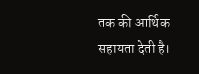तक की आर्थिक सहायता देती है।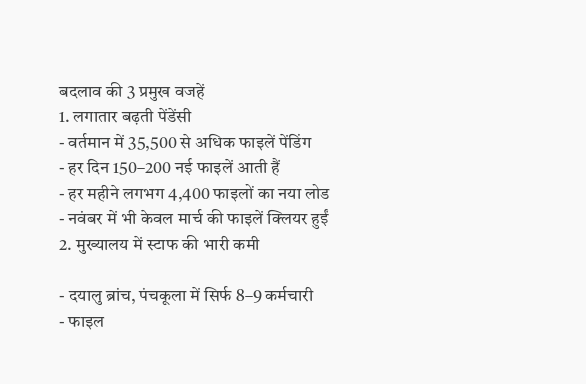बदलाव की 3 प्रमुख वजहें
1. लगातार बढ़ती पेंडेंसी
- वर्तमान में 35,500 से अधिक फाइलें पेंडिंग
- हर दिन 150–200 नई फाइलें आती हैं
- हर महीने लगभग 4,400 फाइलों का नया लोड
- नवंबर में भी केवल मार्च की फाइलें क्लियर हुईं
2. मुख्यालय में स्टाफ की भारी कमी

- दयालु ब्रांच, पंचकूला में सिर्फ 8–9 कर्मचारी
- फाइल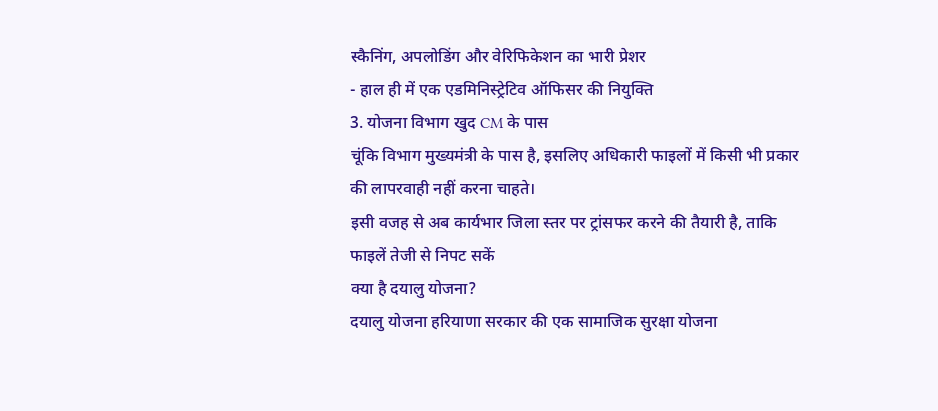स्कैनिंग, अपलोडिंग और वेरिफिकेशन का भारी प्रेशर
- हाल ही में एक एडमिनिस्ट्रेटिव ऑफिसर की नियुक्ति
3. योजना विभाग खुद CM के पास
चूंकि विभाग मुख्यमंत्री के पास है, इसलिए अधिकारी फाइलों में किसी भी प्रकार की लापरवाही नहीं करना चाहते।
इसी वजह से अब कार्यभार जिला स्तर पर ट्रांसफर करने की तैयारी है, ताकि फाइलें तेजी से निपट सकें
क्या है दयालु योजना?
दयालु योजना हरियाणा सरकार की एक सामाजिक सुरक्षा योजना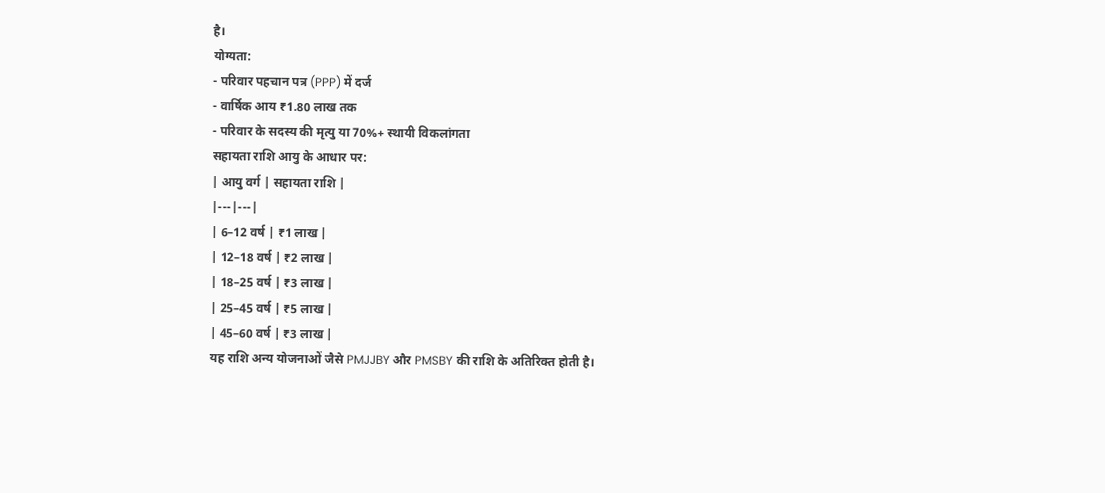है।
योग्यता:
- परिवार पहचान पत्र (PPP) में दर्ज
- वार्षिक आय ₹1.80 लाख तक
- परिवार के सदस्य की मृत्यु या 70%+ स्थायी विकलांगता
सहायता राशि आयु के आधार पर:
| आयु वर्ग | सहायता राशि |
|---|---|
| 6–12 वर्ष | ₹1 लाख |
| 12–18 वर्ष | ₹2 लाख |
| 18–25 वर्ष | ₹3 लाख |
| 25–45 वर्ष | ₹5 लाख |
| 45–60 वर्ष | ₹3 लाख |
यह राशि अन्य योजनाओं जैसे PMJJBY और PMSBY की राशि के अतिरिक्त होती है।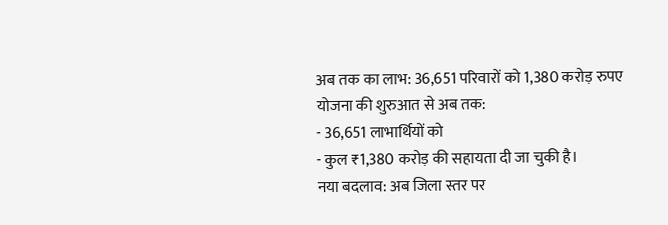अब तक का लाभ: 36,651 परिवारों को 1,380 करोड़ रुपए
योजना की शुरुआत से अब तक:
- 36,651 लाभार्थियों को
- कुल ₹1,380 करोड़ की सहायता दी जा चुकी है।
नया बदलाव: अब जिला स्तर पर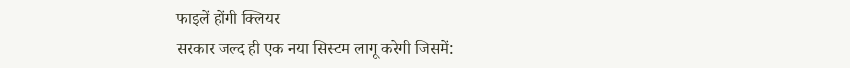फाइलें होंगी क्लियर
सरकार जल्द ही एक नया सिस्टम लागू करेगी जिसमें: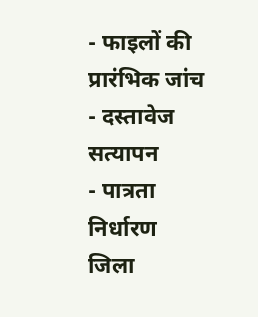- फाइलों की प्रारंभिक जांच
- दस्तावेज सत्यापन
- पात्रता निर्धारण
जिला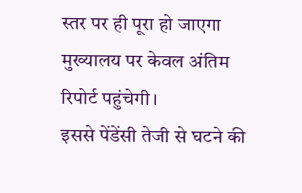स्तर पर ही पूरा हो जाएगा
मुख्यालय पर केवल अंतिम रिपोर्ट पहुंचेगी।
इससे पेंडेंसी तेजी से घटने की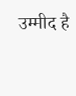उम्मीद है